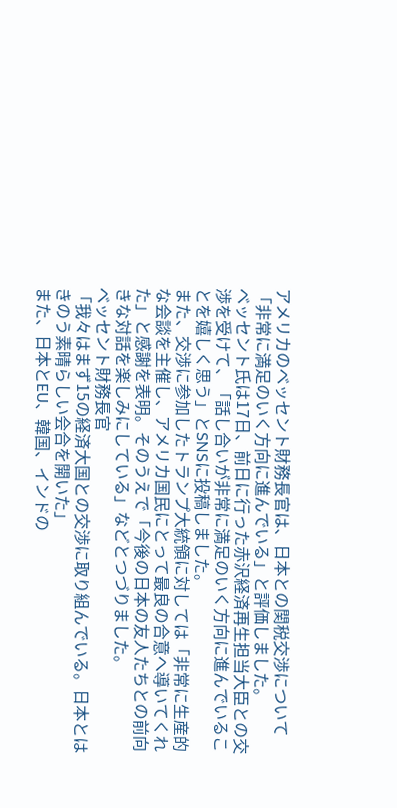アメリカのベッセント財務長官は、日本との関税交渉について「非常に満足のいく方向に進んでいる」と評価しました。
ベッセント氏は17日、前日に行った赤沢経済再生担当大臣との交渉を受けて、「話し合いが非常に満足のいく方向に進んでいることを嬉しく思う」とSNSに投稿しました。
また、交渉に参加したトランプ大統領に対しては「非常に生産的な会談を主催し、アメリカ国民にとって最良の合意へ導いてくれた」と感謝を表明。そのうえで「今後の日本の友人たちとの前向きな対話を楽しみにしている」などとつづりました。
ベッセント財務長官
「我々はまず15の経済大国との交渉に取り組んでいる。日本とはきのう素晴らしい会合を開いた」
また、日本とEU、韓国、インドの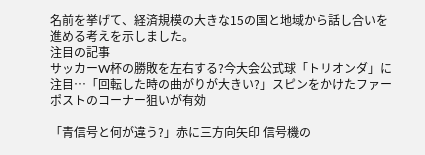名前を挙げて、経済規模の大きな15の国と地域から話し合いを進める考えを示しました。
注目の記事
サッカーW杯の勝敗を左右する?今大会公式球「トリオンダ」に注目…「回転した時の曲がりが大きい?」スピンをかけたファーポストのコーナー狙いが有効

「青信号と何が違う?」赤に三方向矢印 信号機の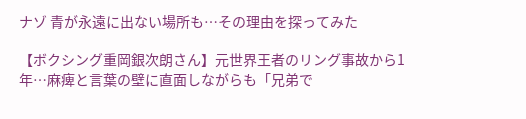ナゾ 青が永遠に出ない場所も…その理由を探ってみた

【ボクシング重岡銀次朗さん】元世界王者のリング事故から1年…麻痺と言葉の壁に直面しながらも「兄弟で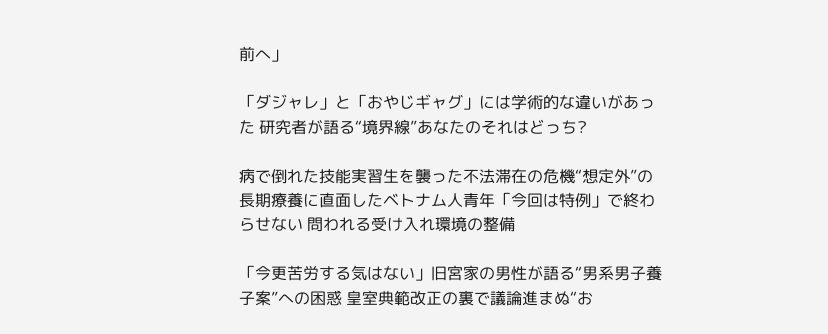前へ」

「ダジャレ」と「おやじギャグ」には学術的な違いがあった 研究者が語る“境界線”あなたのそれはどっち?

病で倒れた技能実習生を襲った不法滞在の危機“想定外”の長期療養に直面したベトナム人青年「今回は特例」で終わらせない 問われる受け入れ環境の整備

「今更苦労する気はない」旧宮家の男性が語る“男系男子養子案”への困惑 皇室典範改正の裏で議論進まぬ“お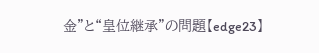金”と“皇位継承”の問題【edge23】